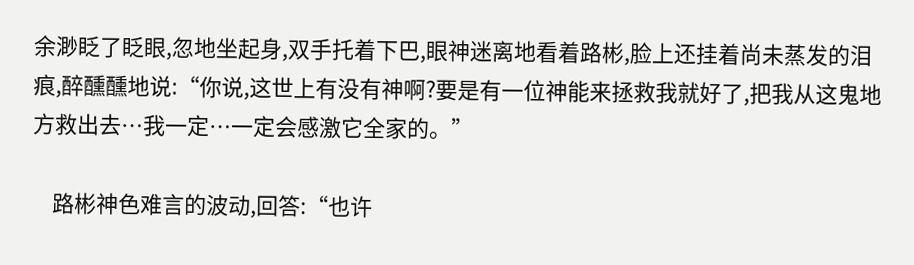余渺眨了眨眼,忽地坐起身,双手托着下巴,眼神迷离地看着路彬,脸上还挂着尚未蒸发的泪痕,醉醺醺地说:“你说,这世上有没有神啊?要是有一位神能来拯救我就好了,把我从这鬼地方救出去…我一定…一定会感激它全家的。”

    路彬神色难言的波动,回答:“也许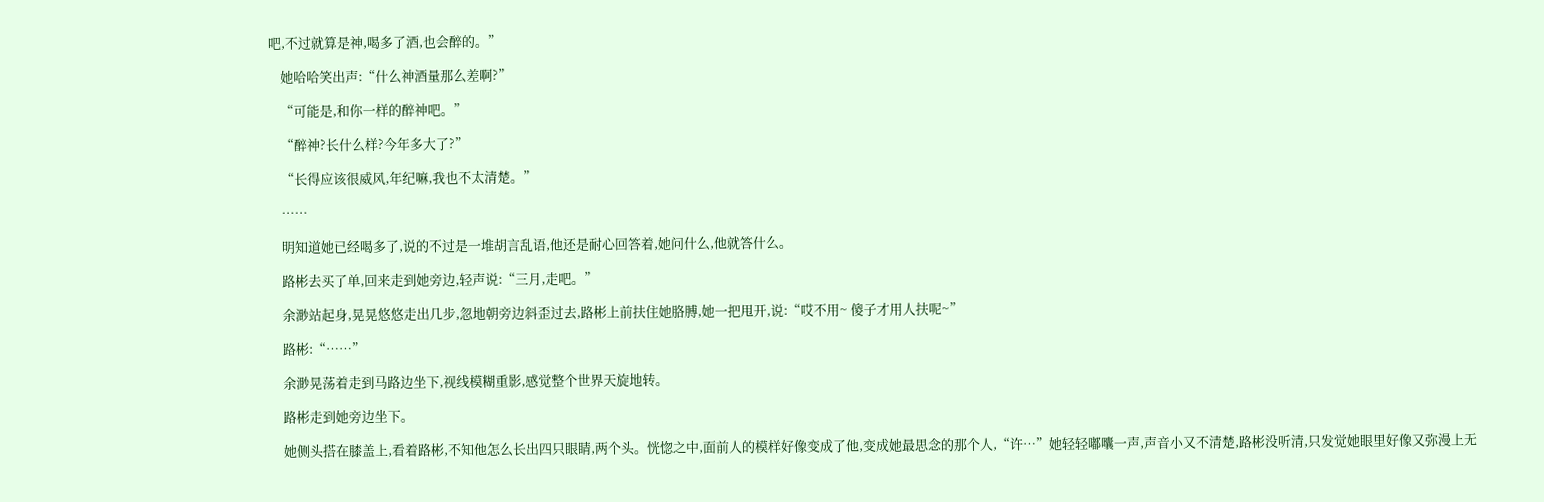吧,不过就算是神,喝多了酒,也会醉的。”

    她哈哈笑出声:“什么神酒量那么差啊?”

    “可能是,和你一样的醉神吧。”

    “醉神?长什么样?今年多大了?”

    “长得应该很威风,年纪嘛,我也不太清楚。”

    ……

    明知道她已经喝多了,说的不过是一堆胡言乱语,他还是耐心回答着,她问什么,他就答什么。

    路彬去买了单,回来走到她旁边,轻声说:“三月,走吧。”

    余渺站起身,晃晃悠悠走出几步,忽地朝旁边斜歪过去,路彬上前扶住她胳膊,她一把甩开,说:“哎不用~ 傻子才用人扶呢~”

    路彬:“……”

    余渺晃荡着走到马路边坐下,视线模糊重影,感觉整个世界天旋地转。

    路彬走到她旁边坐下。

    她侧头搭在膝盖上,看着路彬,不知他怎么长出四只眼睛,两个头。恍惚之中,面前人的模样好像变成了他,变成她最思念的那个人,“许…”她轻轻嘟囔一声,声音小又不清楚,路彬没听清,只发觉她眼里好像又弥漫上无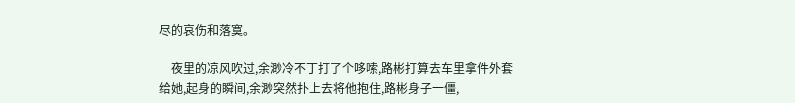尽的哀伤和落寞。

    夜里的凉风吹过,余渺冷不丁打了个哆嗦,路彬打算去车里拿件外套给她,起身的瞬间,余渺突然扑上去将他抱住,路彬身子一僵,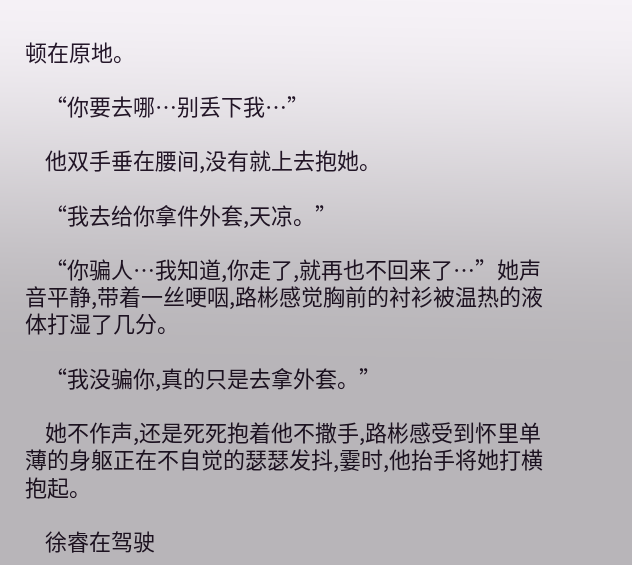顿在原地。

    “你要去哪…别丢下我…”

    他双手垂在腰间,没有就上去抱她。

    “我去给你拿件外套,天凉。”

    “你骗人…我知道,你走了,就再也不回来了…”她声音平静,带着一丝哽咽,路彬感觉胸前的衬衫被温热的液体打湿了几分。

    “我没骗你,真的只是去拿外套。”

    她不作声,还是死死抱着他不撒手,路彬感受到怀里单薄的身躯正在不自觉的瑟瑟发抖,霎时,他抬手将她打横抱起。

    徐睿在驾驶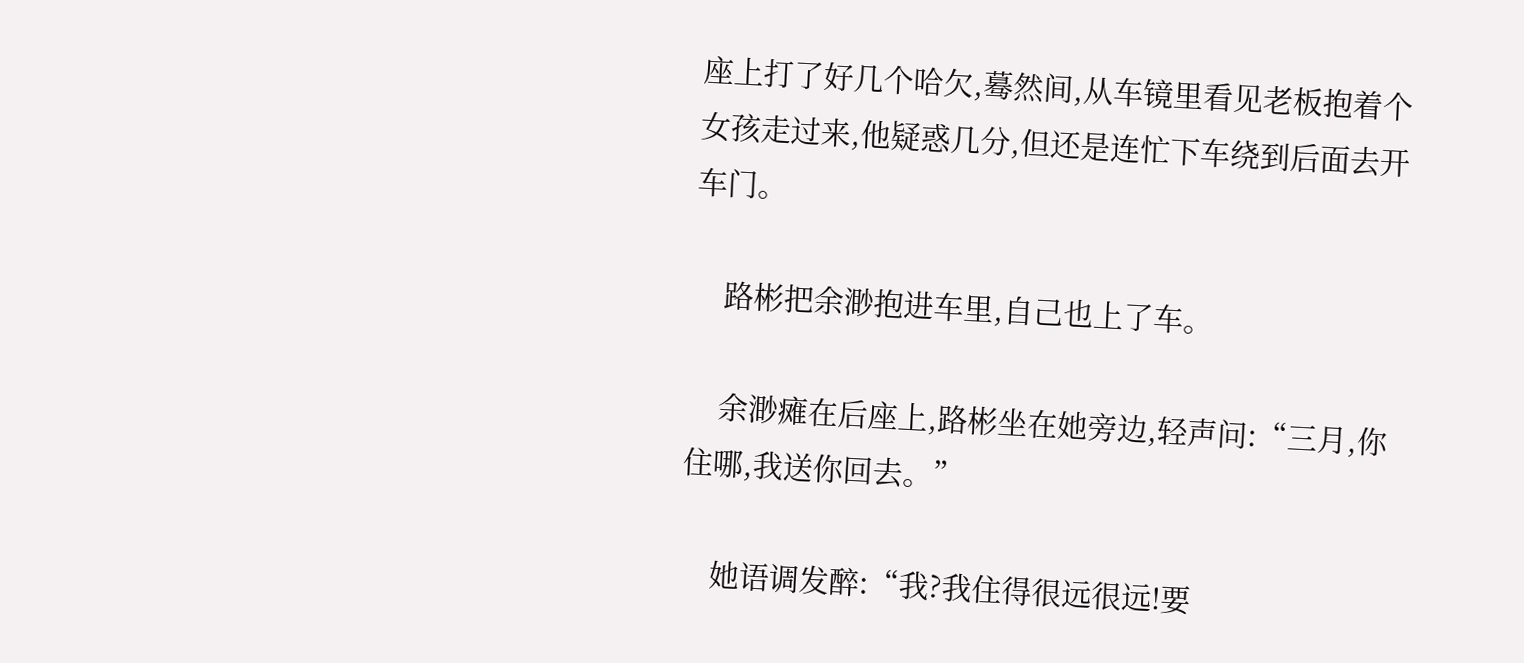座上打了好几个哈欠,蓦然间,从车镜里看见老板抱着个女孩走过来,他疑惑几分,但还是连忙下车绕到后面去开车门。

    路彬把余渺抱进车里,自己也上了车。

    余渺瘫在后座上,路彬坐在她旁边,轻声问:“三月,你住哪,我送你回去。”

    她语调发醉:“我?我住得很远很远!要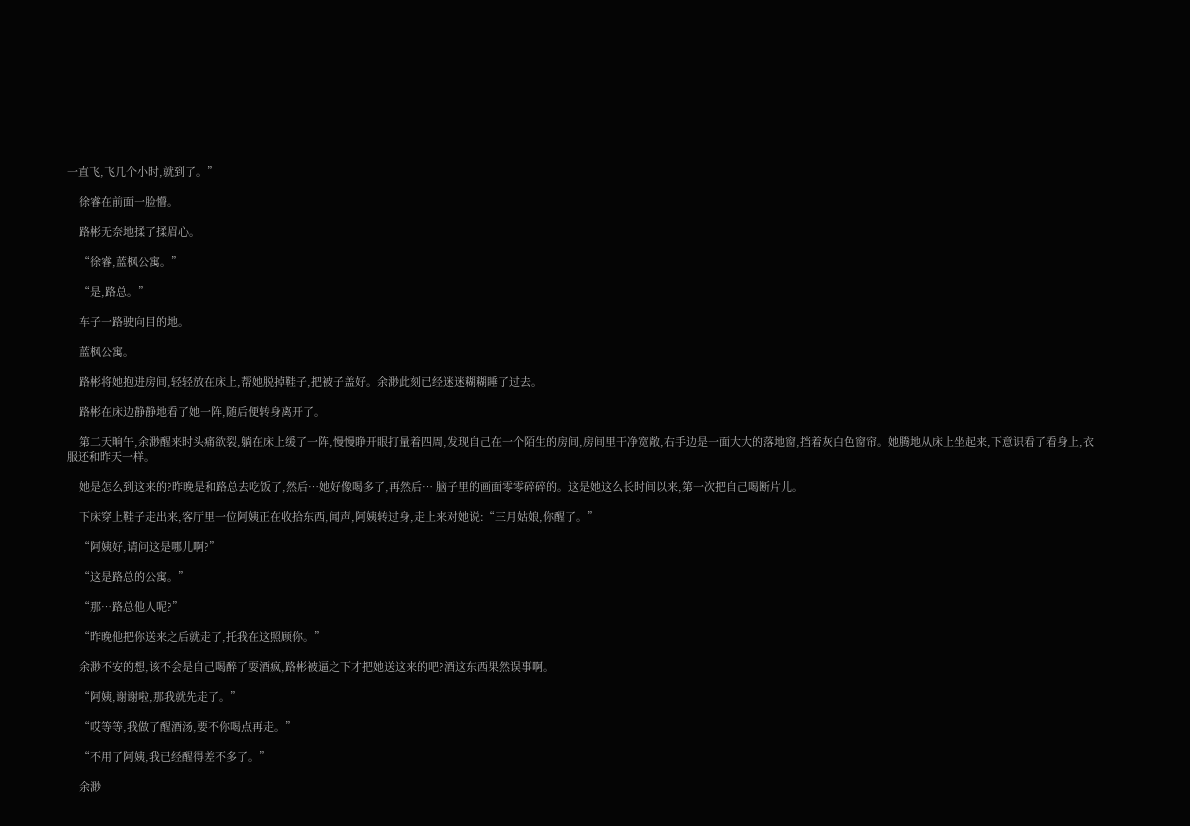一直飞,飞几个小时,就到了。”

    徐睿在前面一脸懵。

    路彬无奈地揉了揉眉心。

    “徐睿,蓝枫公寓。”

    “是,路总。”

    车子一路驶向目的地。

    蓝枫公寓。

    路彬将她抱进房间,轻轻放在床上,帮她脱掉鞋子,把被子盖好。余渺此刻已经迷迷糊糊睡了过去。

    路彬在床边静静地看了她一阵,随后便转身离开了。

    第二天晌午,余渺醒来时头痛欲裂,躺在床上缓了一阵,慢慢睁开眼打量着四周,发现自己在一个陌生的房间,房间里干净宽敞,右手边是一面大大的落地窗,挡着灰白色窗帘。她腾地从床上坐起来,下意识看了看身上,衣服还和昨天一样。

    她是怎么到这来的?昨晚是和路总去吃饭了,然后…她好像喝多了,再然后… 脑子里的画面零零碎碎的。这是她这么长时间以来,第一次把自己喝断片儿。

    下床穿上鞋子走出来,客厅里一位阿姨正在收拾东西,闻声,阿姨转过身,走上来对她说:“三月姑娘,你醒了。”

    “阿姨好,请问这是哪儿啊?”

    “这是路总的公寓。”

    “那…路总他人呢?”

    “昨晚他把你送来之后就走了,托我在这照顾你。”

    余渺不安的想,该不会是自己喝醉了耍酒疯,路彬被逼之下才把她送这来的吧?酒这东西果然误事啊。

    “阿姨,谢谢啦,那我就先走了。”

    “哎等等,我做了醒酒汤,要不你喝点再走。”

    “不用了阿姨,我已经醒得差不多了。”

    余渺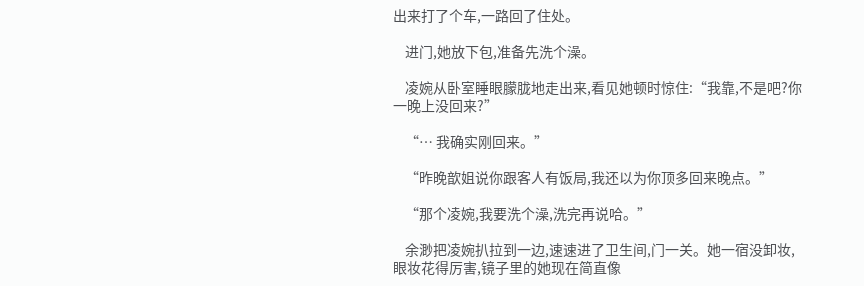出来打了个车,一路回了住处。

    进门,她放下包,准备先洗个澡。

    凌婉从卧室睡眼朦胧地走出来,看见她顿时惊住:“我靠,不是吧?你一晚上没回来?”

    “… 我确实刚回来。”

    “昨晚歆姐说你跟客人有饭局,我还以为你顶多回来晚点。”

    “那个凌婉,我要洗个澡,洗完再说哈。”

    余渺把凌婉扒拉到一边,速速进了卫生间,门一关。她一宿没卸妆,眼妆花得厉害,镜子里的她现在简直像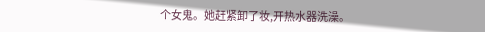个女鬼。她赶紧卸了妆,开热水器洗澡。